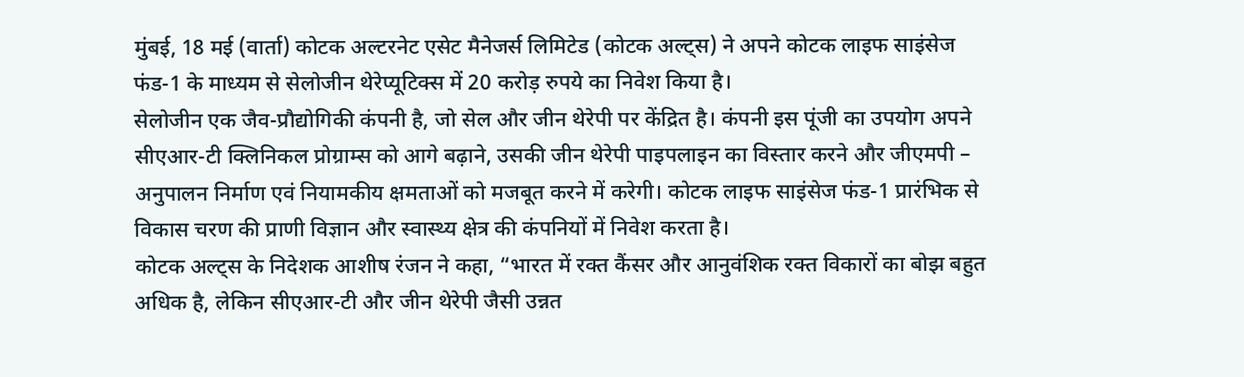मुंबई, 18 मई (वार्ता) कोटक अल्टरनेट एसेट मैनेजर्स लिमिटेड (कोटक अल्ट्स) ने अपने कोटक लाइफ साइंसेज फंड-1 के माध्यम से सेलोजीन थेरेप्यूटिक्स में 20 करोड़ रुपये का निवेश किया है।
सेलोजीन एक जैव-प्रौद्योगिकी कंपनी है, जो सेल और जीन थेरेपी पर केंद्रित है। कंपनी इस पूंजी का उपयोग अपने सीएआर-टी क्लिनिकल प्रोग्राम्स को आगे बढ़ाने, उसकी जीन थेरेपी पाइपलाइन का विस्तार करने और जीएमपी – अनुपालन निर्माण एवं नियामकीय क्षमताओं को मजबूत करने में करेगी। कोटक लाइफ साइंसेज फंड-1 प्रारंभिक से विकास चरण की प्राणी विज्ञान और स्वास्थ्य क्षेत्र की कंपनियों में निवेश करता है।
कोटक अल्ट्स के निदेशक आशीष रंजन ने कहा, “भारत में रक्त कैंसर और आनुवंशिक रक्त विकारों का बोझ बहुत अधिक है, लेकिन सीएआर-टी और जीन थेरेपी जैसी उन्नत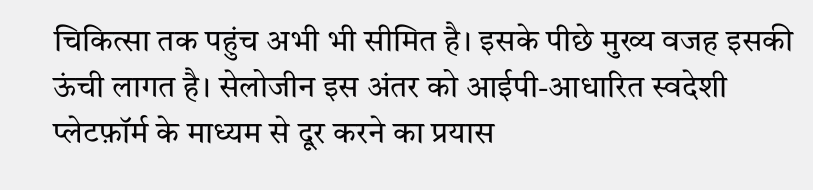चिकित्सा तक पहुंच अभी भी सीमित है। इसके पीछे मुख्य वजह इसकी ऊंची लागत है। सेलोजीन इस अंतर को आईपी-आधारित स्वदेशी प्लेटफ़ॉर्म के माध्यम से दूर करने का प्रयास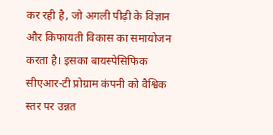कर रही है, जो अगली पीढ़ी के विज्ञान और किफायती विकास का समायोजन करता है। इसका बायस्पेसिफिक सीएआर-टी प्रोग्राम कंपनी को वैश्विक स्तर पर उन्नत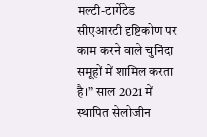मल्टी-टार्गेटेड सीएआरटी दृष्टिकोण पर काम करने वाले चुनिंदा समूहों में शामिल करता है।” साल 2021 में स्थापित सेलोजीन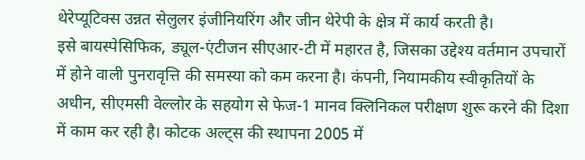थेरेप्यूटिक्स उन्नत सेलुलर इंजीनियरिंग और जीन थेरेपी के क्षेत्र में कार्य करती है।
इसे बायस्पेसिफिक, ड्यूल-एंटीजन सीएआर-टी में महारत है, जिसका उद्देश्य वर्तमान उपचारों में होने वाली पुनरावृत्ति की समस्या को कम करना है। कंपनी, नियामकीय स्वीकृतियों के अधीन, सीएमसी वेल्लोर के सहयोग से फेज-1 मानव क्लिनिकल परीक्षण शुरू करने की दिशा में काम कर रही है। कोटक अल्ट्स की स्थापना 2005 में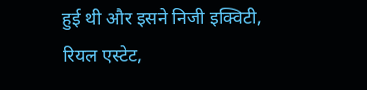हुई थी और इसने निजी इक्विटी, रियल एस्टेट,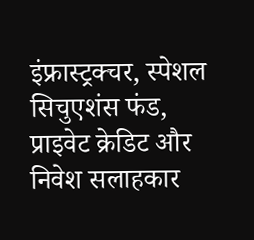इंफ्रास्ट्रक्चर, स्पेशल सिचुएशंस फंड, प्राइवेट क्रेडिट और निवेश सलाहकार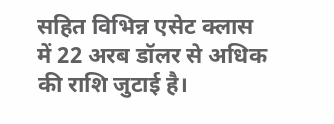सहित विभिन्न एसेट क्लास में 22 अरब डॉलर से अधिक की राशि जुटाई है।